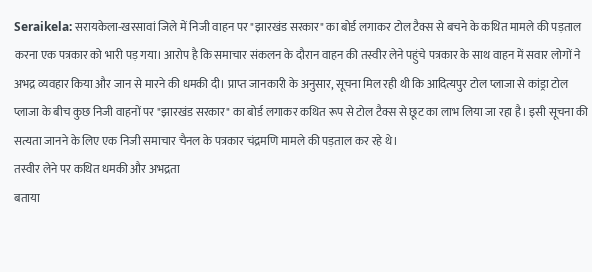Seraikela: सरायकेला-खरसावां जिले में निजी वाहन पर "झारखंड सरकार" का बोर्ड लगाकर टोल टैक्स से बचने के कथित मामले की पड़ताल करना एक पत्रकार को भारी पड़ गया। आरोप है कि समाचार संकलन के दौरान वाहन की तस्वीर लेने पहुंचे पत्रकार के साथ वाहन में सवार लोगों ने अभद्र व्यवहार किया और जान से मारने की धमकी दी। प्राप्त जानकारी के अनुसार, सूचना मिल रही थी कि आदित्यपुर टोल प्लाजा से कांड्रा टोल प्लाजा के बीच कुछ निजी वाहनों पर "झारखंड सरकार" का बोर्ड लगाकर कथित रूप से टोल टैक्स से छूट का लाभ लिया जा रहा है। इसी सूचना की सत्यता जानने के लिए एक निजी समाचार चैनल के पत्रकार चंद्रमणि मामले की पड़ताल कर रहे थे।
तस्वीर लेने पर कथित धमकी और अभद्रता
बताया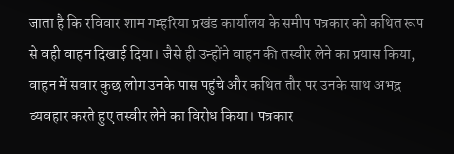जाता है कि रविवार शाम गम्हरिया प्रखंड कार्यालय के समीप पत्रकार को कथित रूप से वही वाहन दिखाई दिया। जैसे ही उन्होंने वाहन की तस्वीर लेने का प्रयास किया, वाहन में सवार कुछ लोग उनके पास पहुंचे और कथित तौर पर उनके साथ अभद्र व्यवहार करते हुए तस्वीर लेने का विरोध किया। पत्रकार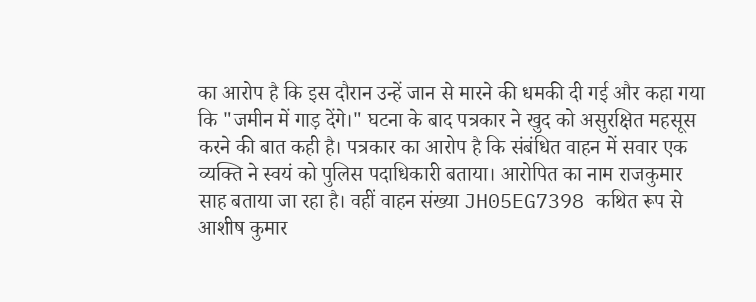का आरोप है कि इस दौरान उन्हें जान से मारने की धमकी दी गई और कहा गया कि "जमीन में गाड़ देंगे।" घटना के बाद पत्रकार ने खुद को असुरक्षित महसूस करने की बात कही है। पत्रकार का आरोप है कि संबंधित वाहन में सवार एक व्यक्ति ने स्वयं को पुलिस पदाधिकारी बताया। आरोपित का नाम राजकुमार साह बताया जा रहा है। वहीं वाहन संख्या JH05EG7398 कथित रूप से आशीष कुमार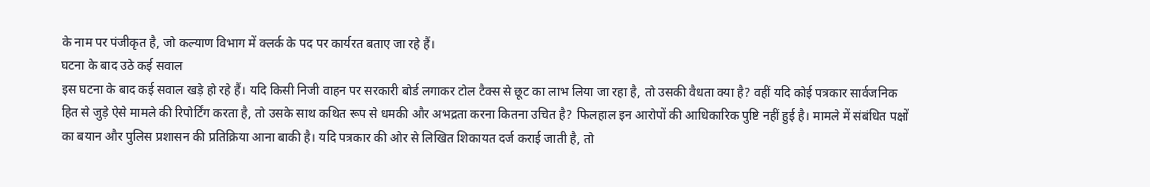के नाम पर पंजीकृत है, जो कल्याण विभाग में क्लर्क के पद पर कार्यरत बताए जा रहे हैं।
घटना के बाद उठे कई सवाल
इस घटना के बाद कई सवाल खड़े हो रहे हैं। यदि किसी निजी वाहन पर सरकारी बोर्ड लगाकर टोल टैक्स से छूट का लाभ लिया जा रहा है, तो उसकी वैधता क्या है? वहीं यदि कोई पत्रकार सार्वजनिक हित से जुड़े ऐसे मामले की रिपोर्टिंग करता है, तो उसके साथ कथित रूप से धमकी और अभद्रता करना कितना उचित है? फिलहाल इन आरोपों की आधिकारिक पुष्टि नहीं हुई है। मामले में संबंधित पक्षों का बयान और पुलिस प्रशासन की प्रतिक्रिया आना बाकी है। यदि पत्रकार की ओर से लिखित शिकायत दर्ज कराई जाती है, तो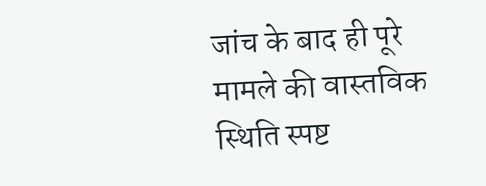जांच के बाद ही पूरे मामले की वास्तविक स्थिति स्पष्ट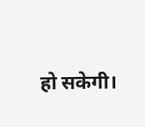हो सकेगी।